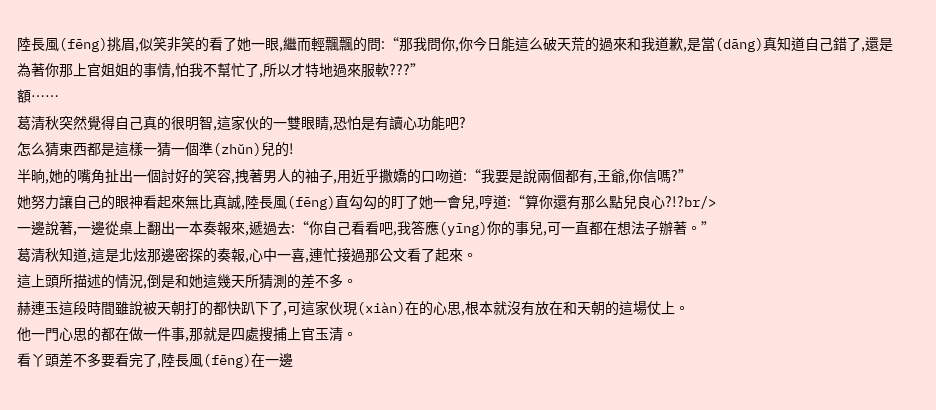陸長風(fēng)挑眉,似笑非笑的看了她一眼,繼而輕飄飄的問:“那我問你,你今日能這么破天荒的過來和我道歉,是當(dāng)真知道自己錯了,還是為著你那上官姐姐的事情,怕我不幫忙了,所以才特地過來服軟???”
額……
葛清秋突然覺得自己真的很明智,這家伙的一雙眼睛,恐怕是有讀心功能吧?
怎么猜東西都是這樣一猜一個準(zhǔn)兒的!
半晌,她的嘴角扯出一個討好的笑容,拽著男人的袖子,用近乎撒嬌的口吻道:“我要是說兩個都有,王爺,你信嗎?”
她努力讓自己的眼神看起來無比真誠,陸長風(fēng)直勾勾的盯了她一會兒,哼道:“算你還有那么點兒良心?!?br/>
一邊說著,一邊從桌上翻出一本奏報來,遞過去:“你自己看看吧,我答應(yīng)你的事兒,可一直都在想法子辦著。”
葛清秋知道,這是北炫那邊密探的奏報,心中一喜,連忙接過那公文看了起來。
這上頭所描述的情況,倒是和她這幾天所猜測的差不多。
赫連玉這段時間雖說被天朝打的都快趴下了,可這家伙現(xiàn)在的心思,根本就沒有放在和天朝的這場仗上。
他一門心思的都在做一件事,那就是四處搜捕上官玉清。
看丫頭差不多要看完了,陸長風(fēng)在一邊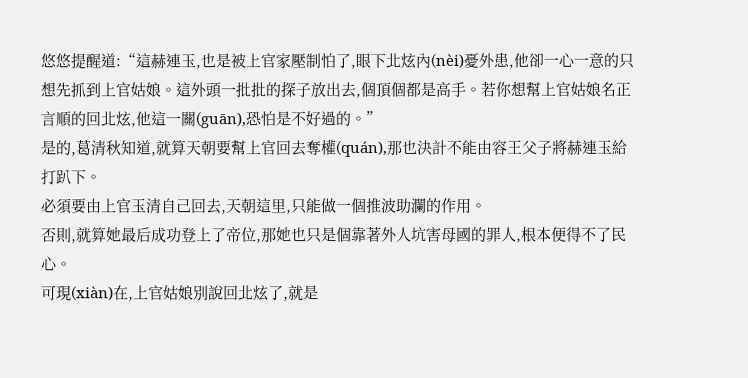悠悠提醒道:“這赫連玉,也是被上官家壓制怕了,眼下北炫內(nèi)憂外患,他卻一心一意的只想先抓到上官姑娘。這外頭一批批的探子放出去,個頂個都是高手。若你想幫上官姑娘名正言順的回北炫,他這一關(guān),恐怕是不好過的。”
是的,葛清秋知道,就算天朝要幫上官回去奪權(quán),那也決計不能由容王父子將赫連玉給打趴下。
必須要由上官玉清自己回去,天朝這里,只能做一個推波助瀾的作用。
否則,就算她最后成功登上了帝位,那她也只是個靠著外人坑害母國的罪人,根本便得不了民心。
可現(xiàn)在,上官姑娘別說回北炫了,就是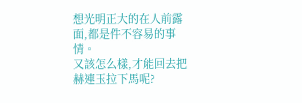想光明正大的在人前露面,都是件不容易的事情。
又該怎么樣,才能回去把赫連玉拉下馬呢?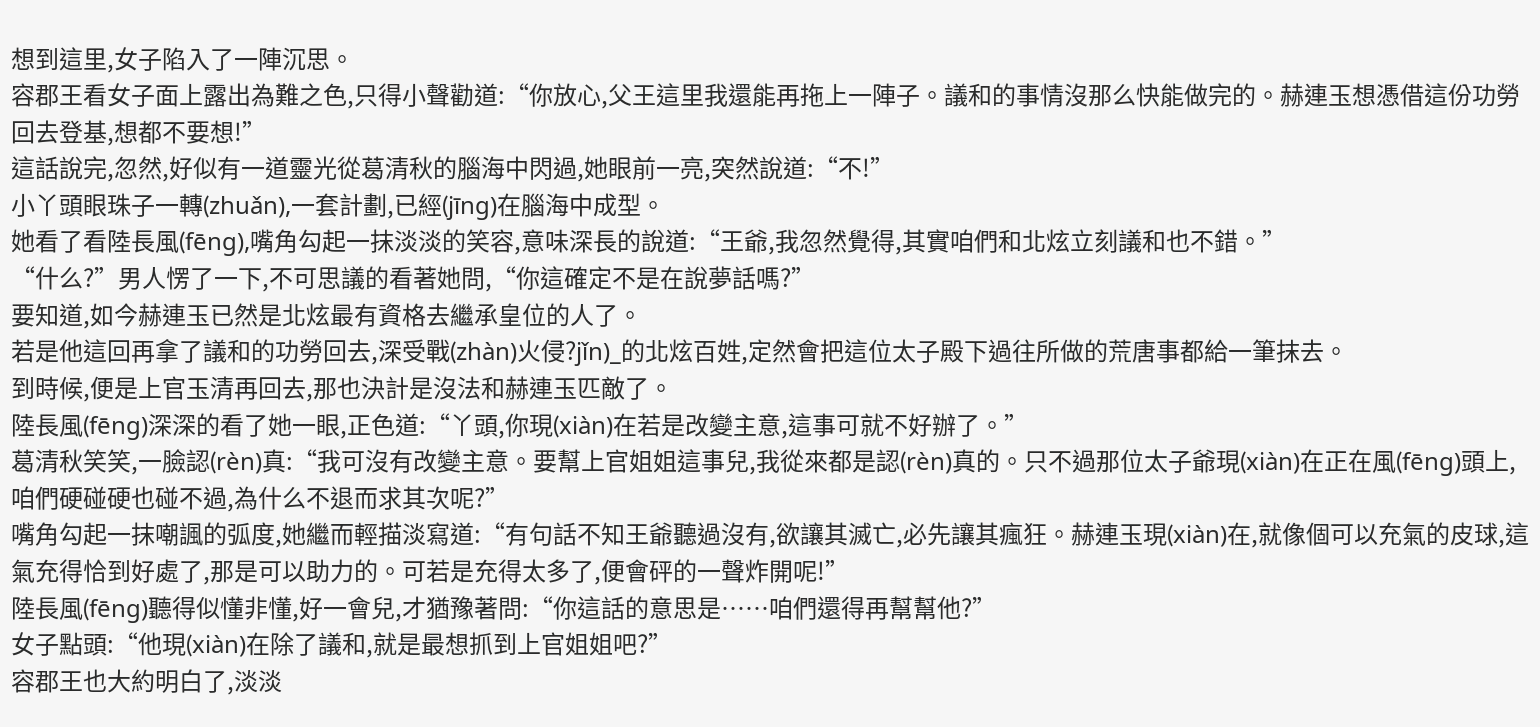想到這里,女子陷入了一陣沉思。
容郡王看女子面上露出為難之色,只得小聲勸道:“你放心,父王這里我還能再拖上一陣子。議和的事情沒那么快能做完的。赫連玉想憑借這份功勞回去登基,想都不要想!”
這話說完,忽然,好似有一道靈光從葛清秋的腦海中閃過,她眼前一亮,突然說道:“不!”
小丫頭眼珠子一轉(zhuǎn),一套計劃,已經(jīng)在腦海中成型。
她看了看陸長風(fēng),嘴角勾起一抹淡淡的笑容,意味深長的說道:“王爺,我忽然覺得,其實咱們和北炫立刻議和也不錯。”
“什么?”男人愣了一下,不可思議的看著她問,“你這確定不是在說夢話嗎?”
要知道,如今赫連玉已然是北炫最有資格去繼承皇位的人了。
若是他這回再拿了議和的功勞回去,深受戰(zhàn)火侵?jǐn)_的北炫百姓,定然會把這位太子殿下過往所做的荒唐事都給一筆抹去。
到時候,便是上官玉清再回去,那也決計是沒法和赫連玉匹敵了。
陸長風(fēng)深深的看了她一眼,正色道:“丫頭,你現(xiàn)在若是改變主意,這事可就不好辦了。”
葛清秋笑笑,一臉認(rèn)真:“我可沒有改變主意。要幫上官姐姐這事兒,我從來都是認(rèn)真的。只不過那位太子爺現(xiàn)在正在風(fēng)頭上,咱們硬碰硬也碰不過,為什么不退而求其次呢?”
嘴角勾起一抹嘲諷的弧度,她繼而輕描淡寫道:“有句話不知王爺聽過沒有,欲讓其滅亡,必先讓其瘋狂。赫連玉現(xiàn)在,就像個可以充氣的皮球,這氣充得恰到好處了,那是可以助力的。可若是充得太多了,便會砰的一聲炸開呢!”
陸長風(fēng)聽得似懂非懂,好一會兒,才猶豫著問:“你這話的意思是……咱們還得再幫幫他?”
女子點頭:“他現(xiàn)在除了議和,就是最想抓到上官姐姐吧?”
容郡王也大約明白了,淡淡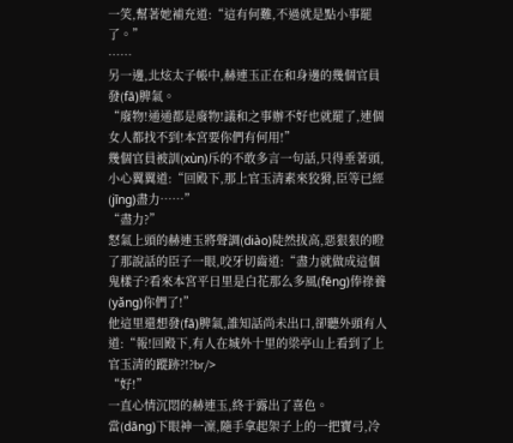一笑,幫著她補充道:“這有何難,不過就是點小事罷了。”
……
另一邊,北炫太子帳中,赫連玉正在和身邊的幾個官員發(fā)脾氣。
“廢物!通通都是廢物!議和之事辦不好也就罷了,連個女人都找不到!本宮要你們有何用!”
幾個官員被訓(xùn)斥的不敢多言一句話,只得垂著頭,小心翼翼道:“回殿下,那上官玉清素來狡猾,臣等已經(jīng)盡力……”
“盡力?”
怒氣上頭的赫連玉將聲調(diào)陡然拔高,惡狠狠的瞪了那說話的臣子一眼,咬牙切齒道:“盡力就做成這個鬼樣子?看來本宮平日里是白花那么多風(fēng)俸祿養(yǎng)你們了!”
他這里還想發(fā)脾氣,誰知話尚未出口,卻聽外頭有人道:“報!回殿下,有人在城外十里的梁亭山上看到了上官玉清的蹤跡?!?br/>
“好!”
一直心情沉悶的赫連玉,終于露出了喜色。
當(dāng)下眼神一凜,隨手拿起架子上的一把寶弓,冷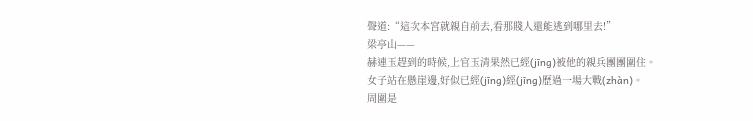聲道:“這次本宮就親自前去,看那賤人還能逃到哪里去!”
梁亭山——
赫連玉趕到的時候,上官玉清果然已經(jīng)被他的親兵團團圍住。
女子站在懸崖邊,好似已經(jīng)經(jīng)歷過一場大戰(zhàn)。
周圍是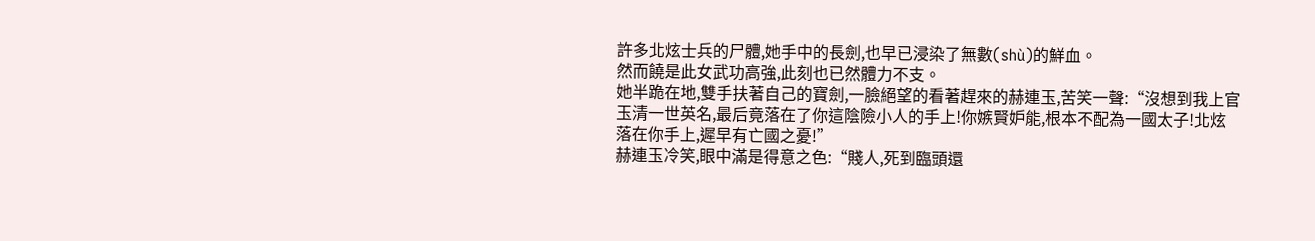許多北炫士兵的尸體,她手中的長劍,也早已浸染了無數(shù)的鮮血。
然而饒是此女武功高強,此刻也已然體力不支。
她半跪在地,雙手扶著自己的寶劍,一臉絕望的看著趕來的赫連玉,苦笑一聲:“沒想到我上官玉清一世英名,最后竟落在了你這陰險小人的手上!你嫉賢妒能,根本不配為一國太子!北炫落在你手上,遲早有亡國之憂!”
赫連玉冷笑,眼中滿是得意之色:“賤人,死到臨頭還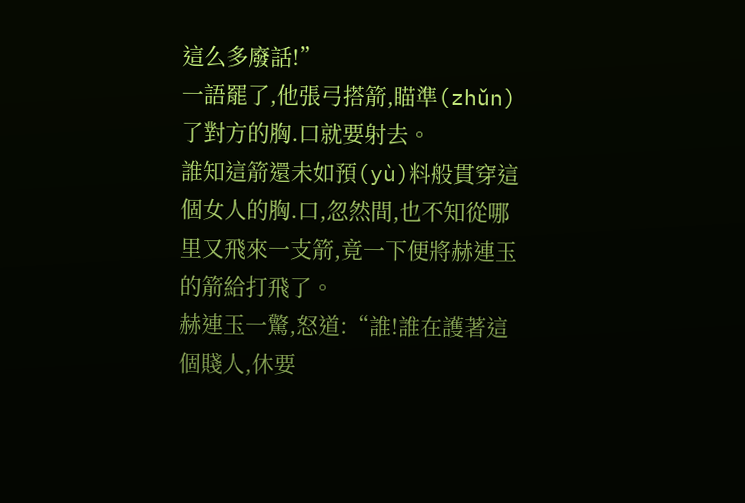這么多廢話!”
一語罷了,他張弓搭箭,瞄準(zhǔn)了對方的胸.口就要射去。
誰知這箭還未如預(yù)料般貫穿這個女人的胸.口,忽然間,也不知從哪里又飛來一支箭,竟一下便將赫連玉的箭給打飛了。
赫連玉一驚,怒道:“誰!誰在護著這個賤人,休要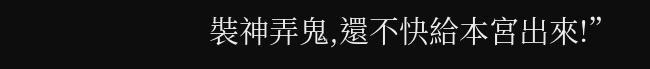裝神弄鬼,還不快給本宮出來!”